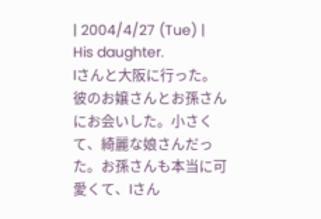| 2004/4/27 (Tue) |
His daughter.
Iさんと大阪に行った。
彼のお嬢さんとお孫さんにお会いした。小さくて、綺麗な娘さんだった。お孫さんも本当に可愛くて、Iさん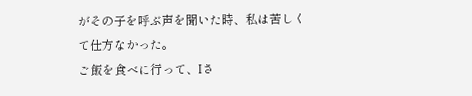がその子を呼ぶ声を聞いた時、私は苦しくて仕方なかった。
ご飯を食べに行って、Iさ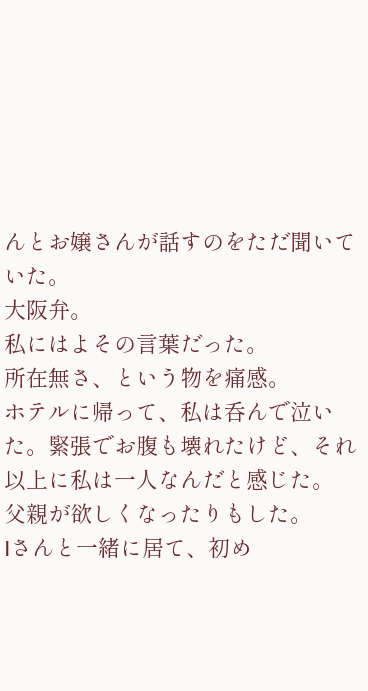んとお嬢さんが話すのをただ聞いていた。
大阪弁。
私にはよその言葉だった。
所在無さ、という物を痛感。
ホテルに帰って、私は呑んで泣いた。緊張でお腹も壊れたけど、それ以上に私は一人なんだと感じた。
父親が欲しくなったりもした。
Iさんと一緒に居て、初め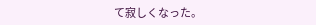て寂しくなった。